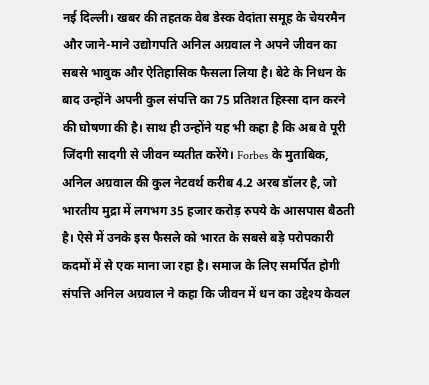नई दिल्ली। खबर की तहतक वेब डेस्क वेदांता समूह के चेयरमैन और जाने-माने उद्योगपति अनिल अग्रवाल ने अपने जीवन का सबसे भावुक और ऐतिहासिक फैसला लिया है। बेटे के निधन के बाद उन्होंने अपनी कुल संपत्ति का 75 प्रतिशत हिस्सा दान करने की घोषणा की है। साथ ही उन्होंने यह भी कहा है कि अब वे पूरी जिंदगी सादगी से जीवन व्यतीत करेंगे। Forbes के मुताबिक, अनिल अग्रवाल की कुल नेटवर्थ करीब 4.2 अरब डॉलर है, जो भारतीय मुद्रा में लगभग 35 हजार करोड़ रुपये के आसपास बैठती है। ऐसे में उनके इस फैसले को भारत के सबसे बड़े परोपकारी कदमों में से एक माना जा रहा है। समाज के लिए समर्पित होगी संपत्ति अनिल अग्रवाल ने कहा कि जीवन में धन का उद्देश्य केवल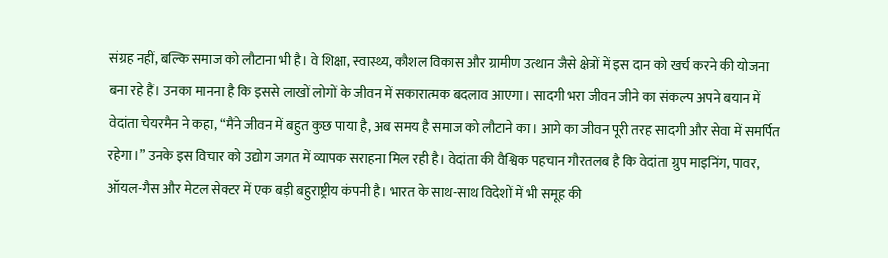संग्रह नहीं, बल्कि समाज को लौटाना भी है। वे शिक्षा, स्वास्थ्य, कौशल विकास और ग्रामीण उत्थान जैसे क्षेत्रों में इस दान को खर्च करने की योजना बना रहे हैं। उनका मानना है कि इससे लाखों लोगों के जीवन में सकारात्मक बदलाव आएगा। सादगी भरा जीवन जीने का संकल्प अपने बयान में वेदांता चेयरमैन ने कहा, “मैंने जीवन में बहुत कुछ पाया है, अब समय है समाज को लौटाने का। आगे का जीवन पूरी तरह सादगी और सेवा में समर्पित रहेगा।” उनके इस विचार को उद्योग जगत में व्यापक सराहना मिल रही है। वेदांता की वैश्विक पहचान गौरतलब है कि वेदांता ग्रुप माइनिंग, पावर, ऑयल-गैस और मेटल सेक्टर में एक बड़ी बहुराष्ट्रीय कंपनी है। भारत के साथ-साथ विदेशों में भी समूह की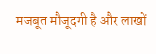मजबूत मौजूदगी है और लाखों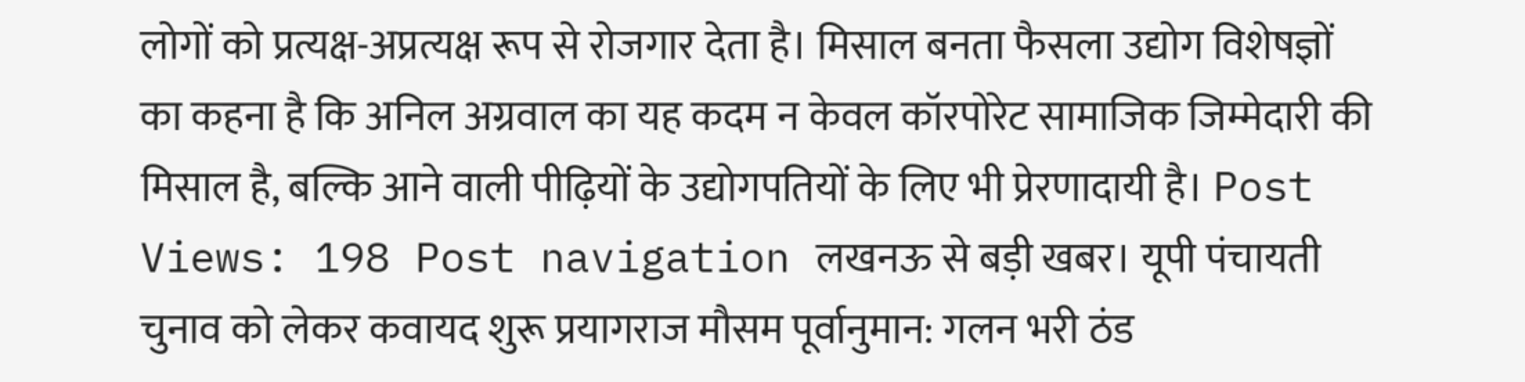लोगों को प्रत्यक्ष-अप्रत्यक्ष रूप से रोजगार देता है। मिसाल बनता फैसला उद्योग विशेषज्ञों का कहना है कि अनिल अग्रवाल का यह कदम न केवल कॉरपोरेट सामाजिक जिम्मेदारी की मिसाल है, बल्कि आने वाली पीढ़ियों के उद्योगपतियों के लिए भी प्रेरणादायी है। Post Views: 198 Post navigation लखनऊ से बड़ी खबर। यूपी पंचायती चुनाव को लेकर कवायद शुरू प्रयागराज मौसम पूर्वानुमान: गलन भरी ठंड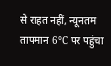से राहत नहीं, न्यूनतम तापमान 6°C पर पहुंचा